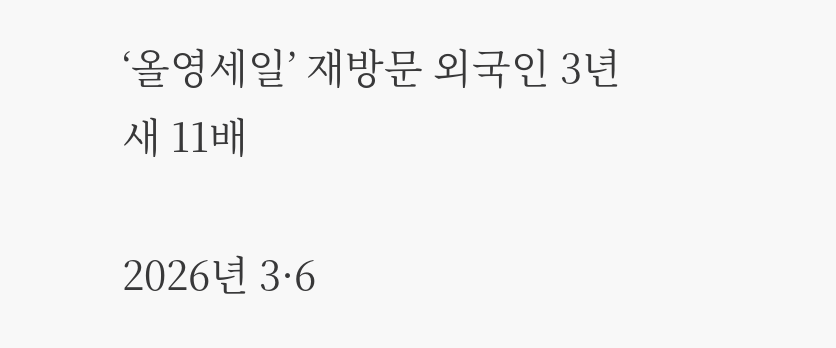‘올영세일’ 재방문 외국인 3년 새 11배

2026년 3·6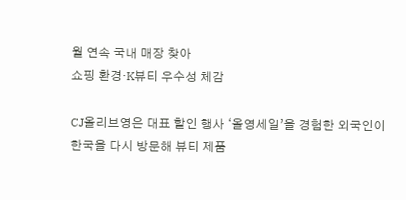월 연속 국내 매장 찾아
쇼핑 환경·K뷰티 우수성 체감

CJ올리브영은 대표 할인 행사 ‘올영세일’을 경험한 외국인이 한국을 다시 방문해 뷰티 제품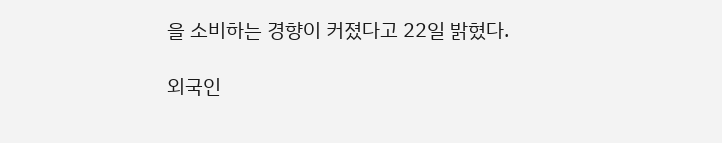을 소비하는 경향이 커졌다고 22일 밝혔다.

외국인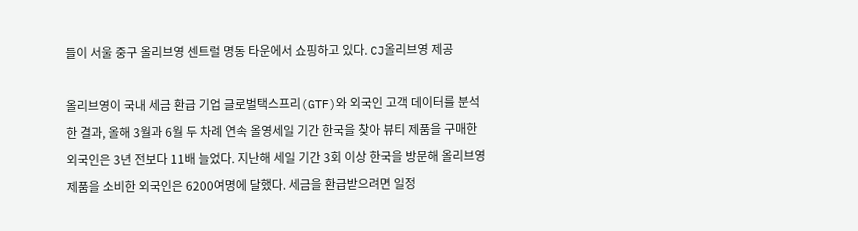들이 서울 중구 올리브영 센트럴 명동 타운에서 쇼핑하고 있다. CJ올리브영 제공

올리브영이 국내 세금 환급 기업 글로벌택스프리(GTF)와 외국인 고객 데이터를 분석한 결과, 올해 3월과 6월 두 차례 연속 올영세일 기간 한국을 찾아 뷰티 제품을 구매한 외국인은 3년 전보다 11배 늘었다. 지난해 세일 기간 3회 이상 한국을 방문해 올리브영 제품을 소비한 외국인은 6200여명에 달했다. 세금을 환급받으려면 일정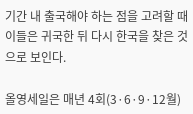기간 내 출국해야 하는 점을 고려할 때 이들은 귀국한 뒤 다시 한국을 찾은 것으로 보인다.

올영세일은 매년 4회(3·6·9·12월)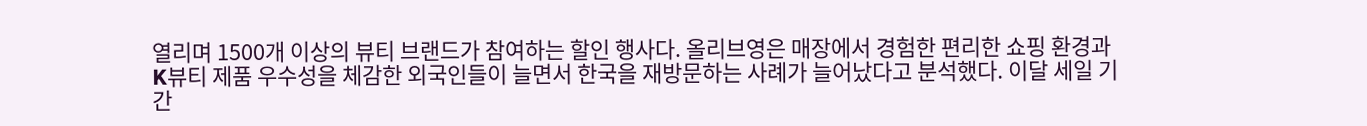열리며 1500개 이상의 뷰티 브랜드가 참여하는 할인 행사다. 올리브영은 매장에서 경험한 편리한 쇼핑 환경과 K뷰티 제품 우수성을 체감한 외국인들이 늘면서 한국을 재방문하는 사례가 늘어났다고 분석했다. 이달 세일 기간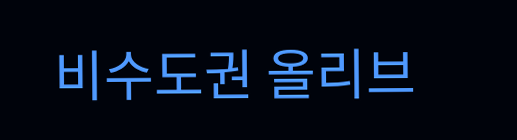비수도권 올리브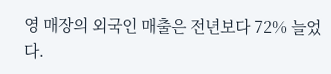영 매장의 외국인 매출은 전년보다 72% 늘었다.